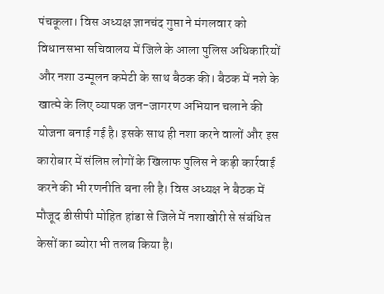पंचकूला। विस अध्यक्ष ज्ञानचंद गुप्ता ने मंगलवार को विधानसभा सचिवालय में जिले के आला पुलिस अधिकारियों और नशा उन्मूलन कमेटी के साथ बैठक की। बैठक में नशे के खात्मे के लिए व्यापक जन-जागरण अभियान चलाने की योजना बनाई गई है। इसके साथ ही नशा करने वालों और इस कारोबार में संलिप्त लोगों के खिलाफ पुलिस ने कड़ी कार्रवाई करने की भी रणनीति बना ली है। विस अध्यक्ष ने बैठक में मौजूद डीसीपी मोहित हांडा से जिले में नशाखोरी से संबंधित केसों का ब्योरा भी तलब किया है।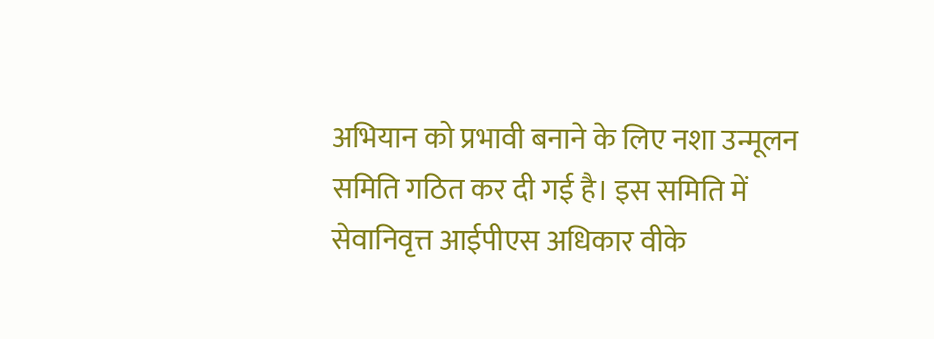अभियान को प्रभावी बनाने के लिए नशा उन्मूलन समिति गठित कर दी गई है। इस समिति में सेवानिवृत्त आईपीएस अधिकार वीके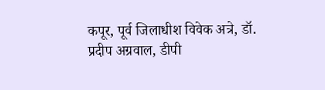कपूर, पूर्व जिलाधीश विवेक अत्रे, डॉ. प्रदीप अग्रवाल, डीपी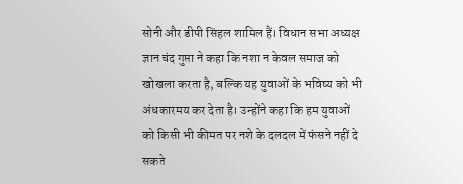सोनी और डीपी सिंहल शामिल हैं। विधान सभा अध्यक्ष ज्ञान चंद गुप्ता ने कहा कि नशा न केवल समाज को खोखला करता है, बल्कि यह युवाओं के भविष्य को भी अंधकारमय कर देता है। उन्होंने कहा कि हम युवाओं को किसी भी कीमत पर नशे के दलदल में फंसने नहीं दे सकते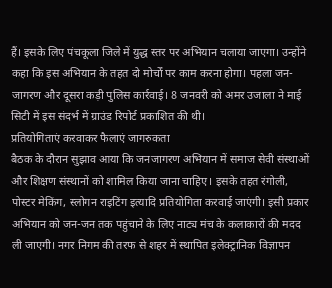हैं। इसके लिए पंचकूला जिले में युद्ध स्तर पर अभियान चलाया जाएगा। उन्होंने कहा कि इस अभियान के तहत दो मोर्चों पर काम करना होगा। पहला जन-जागरण और दूसरा कड़ी पुलिस कार्रवाई। 8 जनवरी को अमर उजाला ने माई सिटी में इस संदर्भ में ग्राउंड रिपोर्ट प्रकाशित की थी।
प्रतियोगिताएं करवाकर फैलाएं जागरुकता
बैठक के दौरान सुझाव आया कि जनजागरण अभियान में समाज सेवी संस्थाओं और शिक्षण संस्थानों को शामिल किया जाना चाहिए। इसके तहत रंगोली, पोस्टर मेकिंग, स्लोगन राइटिंग इत्यादि प्रतियोगिता करवाई जाएंगी। इसी प्रकार अभियान को जन-जन तक पहुंचाने के लिए नाट्य मंच के कलाकारों की मदद ली जाएगी। नगर निगम की तरफ से शहर में स्थापित इलेक्ट्रानिक विज्ञापन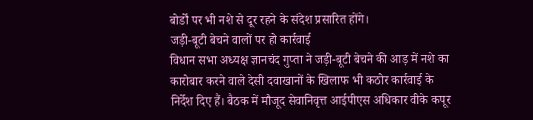बोर्डों पर भी नशे से दूर रहने के संदेश प्रसारित होंगे।
जड़ी-बूटी बेचने वालों पर हो कार्रवाई
विधान सभा अध्यक्ष ज्ञानचंद गुप्ता ने जड़ी-बूटी बेचने की आड़ में नशे का कारोबार करने वाले देसी दवाखानों के खिलाफ भी कठोर कार्रवाई के निर्देश दिए हैं। बैठक में मौजूद सेवानिवृत्त आईपीएस अधिकार वीके कपूर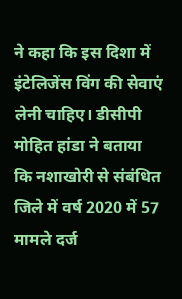ने कहा कि इस दिशा में इंटेलिजेंस विंग की सेवाएं लेनी चाहिए। डीसीपी मोहित हांडा ने बताया कि नशाखोरी से संबंधित जिले में वर्ष 2020 में 57 मामले दर्ज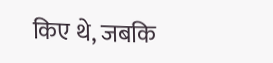किए थे, जबकि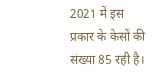2021 में इस प्रकार के केसों की संख्या 85 रही है।